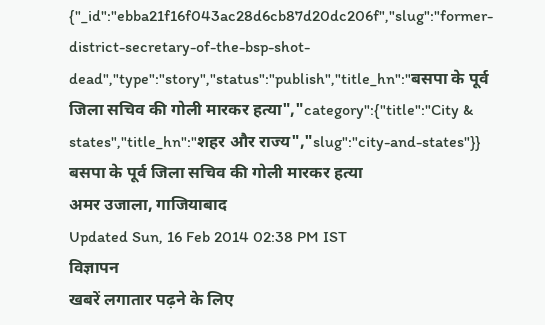{"_id":"ebba21f16f043ac28d6cb87d20dc206f","slug":"former-district-secretary-of-the-bsp-shot-dead","type":"story","status":"publish","title_hn":"बसपा के पूर्व जिला सचिव की गोली मारकर हत्या","category":{"title":"City & states","title_hn":"शहर और राज्य","slug":"city-and-states"}}
बसपा के पूर्व जिला सचिव की गोली मारकर हत्या
अमर उजाला, गाजियाबाद
Updated Sun, 16 Feb 2014 02:38 PM IST
विज्ञापन
खबरें लगातार पढ़ने के लिए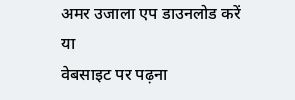अमर उजाला एप डाउनलोड करें
या
वेबसाइट पर पढ़ना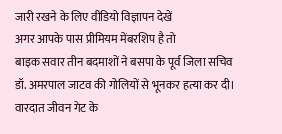जारी रखने के लिए वीडियो विज्ञापन देखें
अगर आपके पास प्रीमियम मेंबरशिप है तो
बाइक सवार तीन बदमाशों ने बसपा के पूर्व जिला सचिव डॉ. अमरपाल जाटव की गोलियों से भूनकर हत्या कर दी। वारदात जीवन गेट के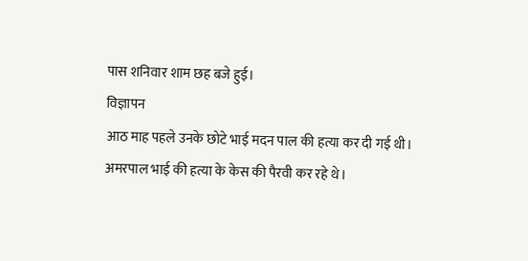पास शनिवार शाम छह बजे हुई।
विज्ञापन
आठ माह पहले उनके छोटे भाई मदन पाल की हत्या कर दी गई थी। अमरपाल भाई की हत्या के केस की पैरवी कर रहे थे।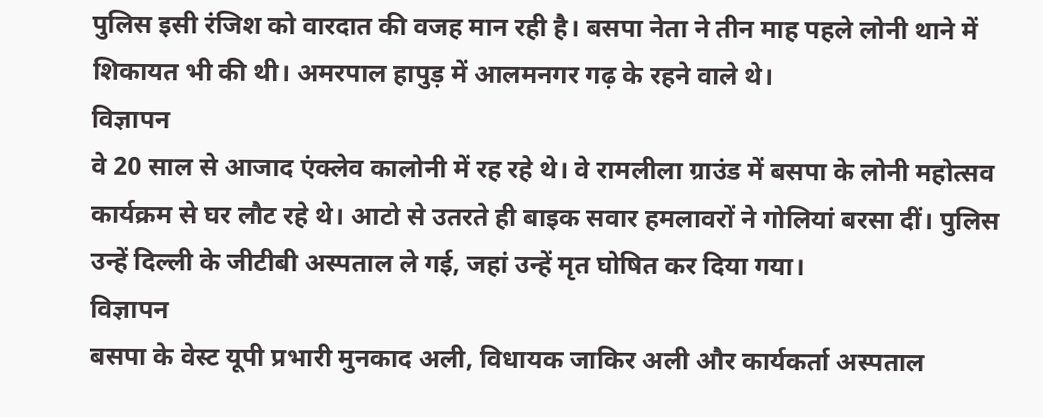पुलिस इसी रंजिश को वारदात की वजह मान रही है। बसपा नेता ने तीन माह पहले लोनी थाने में शिकायत भी की थी। अमरपाल हापुड़ में आलमनगर गढ़ के रहने वाले थे।
विज्ञापन
वे 20 साल से आजाद एंक्लेव कालोनी में रह रहे थे। वे रामलीला ग्राउंड में बसपा के लोनी महोत्सव कार्यक्रम से घर लौट रहे थे। आटो से उतरते ही बाइक सवार हमलावरों ने गोलियां बरसा दीं। पुलिस उन्हें दिल्ली के जीटीबी अस्पताल ले गई, जहां उन्हें मृत घोषित कर दिया गया।
विज्ञापन
बसपा के वेस्ट यूपी प्रभारी मुनकाद अली, विधायक जाकिर अली और कार्यकर्ता अस्पताल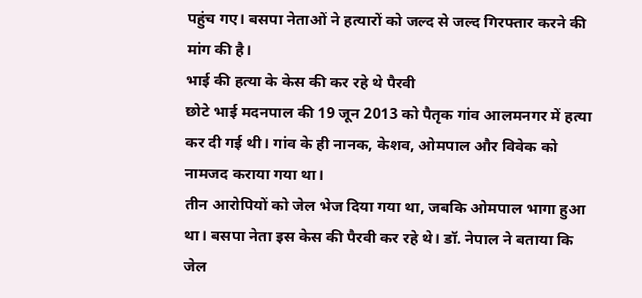पहुंच गए। बसपा नेताओं ने हत्यारों को जल्द से जल्द गिरफ्तार करने की मांग की है।
भाई की हत्या के केस की कर रहे थे पैरवी
छोटे भाई मदनपाल की 19 जून 2013 को पैतृक गांव आलमनगर में हत्या कर दी गई थी। गांव के ही नानक, केशव, ओमपाल और विवेक को नामजद कराया गया था।
तीन आरोपियों को जेल भेज दिया गया था, जबकि ओमपाल भागा हुआ था। बसपा नेता इस केस की पैरवी कर रहे थे। डॉ. नेपाल ने बताया कि जेल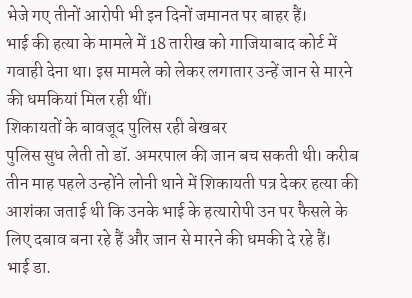भेजे गए तीनों आरोपी भी इन दिनों जमानत पर बाहर हैं।
भाई की हत्या के मामले में 18 तारीख को गाजियाबाद कोर्ट में गवाही देना था। इस मामले को लेकर लगातार उन्हें जान से मारने की धमकियां मिल रही थीं।
शिकायतों के बावजूद पुलिस रही बेखबर
पुलिस सुध लेती तो डॉ. अमरपाल की जान बच सकती थी। करीब तीन माह पहले उन्होंने लोनी थाने में शिकायती पत्र देकर हत्या की आशंका जताई थी कि उनके भाई के हत्यारोपी उन पर फैसले के लिए दबाव बना रहे हैं और जान से मारने की धमकी दे रहे हैं।
भाई डा.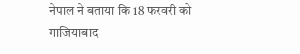नेपाल ने बताया कि 18 फरवरी को गाजियाबाद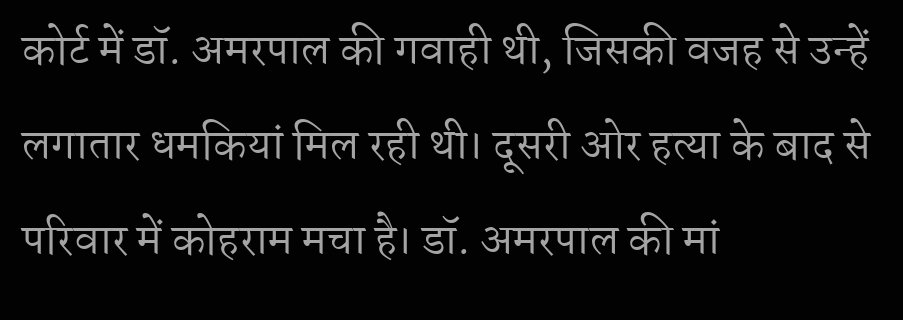कोर्ट में डॉ. अमरपाल की गवाही थी, जिसकी वजह से उन्हें लगातार धमकियां मिल रही थी। दूसरी ओर हत्या के बाद से परिवार में कोहराम मचा है। डॉ. अमरपाल की मां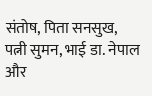संतोष, पिता सनसुख, पत्नी सुमन, भाई डा. नेपाल और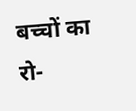बच्चों का रो-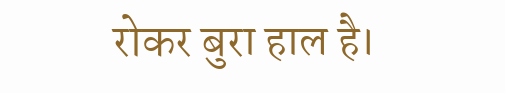रोकर बुरा हाल है।